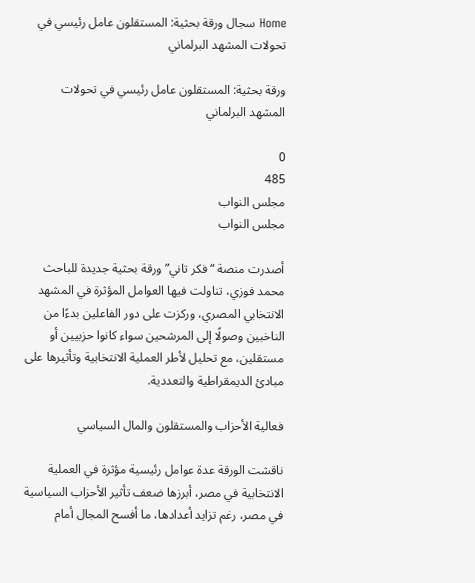Home سجال ورقة بحثية: المستقلون عامل رئيسي في تحولات المشهد البرلماني

ورقة بحثية: المستقلون عامل رئيسي في تحولات المشهد البرلماني

0
485
مجلس النواب
مجلس النواب

أصدرت منصة “فكر تاني” ورقة بحثية جديدة للباحث محمد فوزي، تناولت فيها العوامل المؤثرة في المشهد الانتخابي المصري، وركزت على دور الفاعلين بدءًا من الناخبين وصولًا إلى المرشحين سواء كانوا حزبيين أو مستقلين، مع تحليل لأطر العملية الانتخابية وتأثيرها على مبادئ الديمقراطية والتعددية.

فعالية الأحزاب والمستقلون والمال السياسي

ناقشت الورقة عدة عوامل رئيسية مؤثرة في العملية الانتخابية في مصر، أبرزها ضعف تأثير الأحزاب السياسية في مصر، رغم تزايد أعدادها، ما أفسح المجال أمام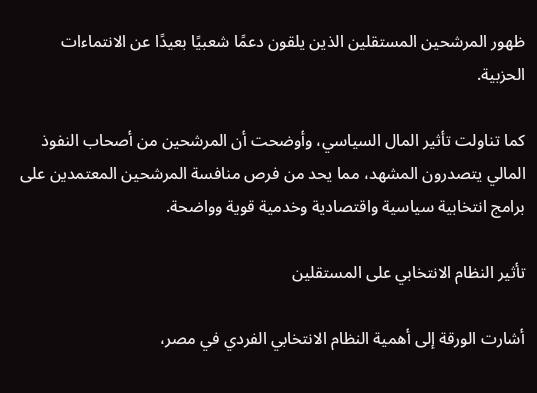ظهور المرشحين المستقلين الذين يلقون دعمًا شعبيًا بعيدًا عن الانتماءات الحزبية.

كما تناولت تأثير المال السياسي، وأوضحت أن المرشحين من أصحاب النفوذ المالي يتصدرون المشهد، مما يحد من فرص منافسة المرشحين المعتمدين على برامج انتخابية سياسية واقتصادية وخدمية قوية وواضحة.

تأثير النظام الانتخابي على المستقلين

أشارت الورقة إلى أهمية النظام الانتخابي الفردي في مصر،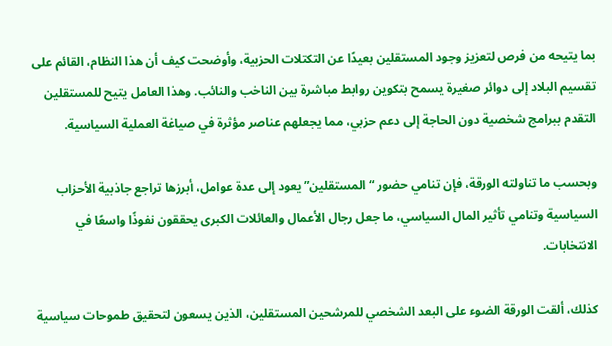بما يتيحه من فرص لتعزيز وجود المستقلين بعيدًا عن التكتلات الحزبية، وأوضحت كيف أن هذا النظام، القائم على تقسيم البلاد إلى دوائر صغيرة يسمح بتكوين روابط مباشرة بين الناخب والنائب. وهذا العامل يتيح للمستقلين التقدم ببرامج شخصية دون الحاجة إلى دعم حزبي، مما يجعلهم عناصر مؤثرة في صياغة العملية السياسية.

وبحسب ما تناولته الورقة، فإن تنامي حضور “المستقلين” يعود إلى عدة عوامل، أبرزها تراجع جاذبية الأحزاب السياسية وتنامي تأثير المال السياسي، ما جعل رجال الأعمال والعائلات الكبرى يحققون نفوذًا واسعًا في الانتخابات.

كذلك، ألقت الورقة الضوء على البعد الشخصي للمرشحين المستقلين، الذين يسعون لتحقيق طموحات سياسية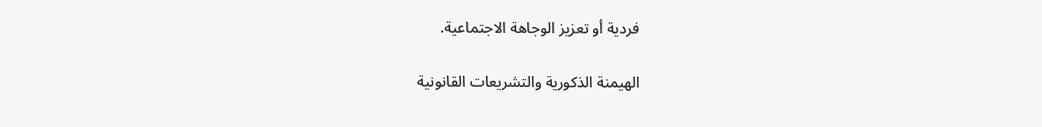فردية أو تعزيز الوجاهة الاجتماعية.

الهيمنة الذكورية والتشريعات القانونية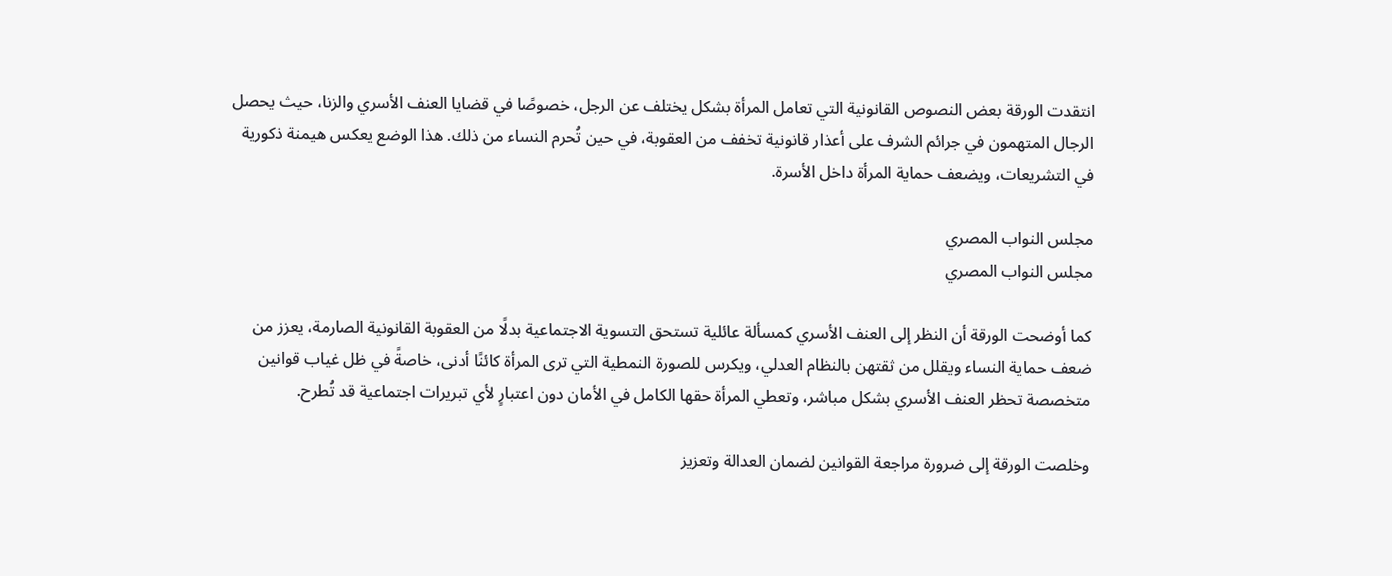انتقدت الورقة بعض النصوص القانونية التي تعامل المرأة بشكل يختلف عن الرجل، خصوصًا في قضايا العنف الأسري والزنا، حيث يحصل الرجال المتهمون في جرائم الشرف على أعذار قانونية تخفف من العقوبة، في حين تُحرم النساء من ذلك. هذا الوضع يعكس هيمنة ذكورية في التشريعات، ويضعف حماية المرأة داخل الأسرة.

مجلس النواب المصري
مجلس النواب المصري

كما أوضحت الورقة أن النظر إلى العنف الأسري كمسألة عائلية تستحق التسوية الاجتماعية بدلًا من العقوبة القانونية الصارمة، يعزز من ضعف حماية النساء ويقلل من ثقتهن بالنظام العدلي، ويكرس للصورة النمطية التي ترى المرأة كائنًا أدنى، خاصةً في ظل غياب قوانين متخصصة تحظر العنف الأسري بشكل مباشر، وتعطي المرأة حقها الكامل في الأمان دون اعتبارٍ لأي تبريرات اجتماعية قد تُطرح.

وخلصت الورقة إلى ضرورة مراجعة القوانين لضمان العدالة وتعزيز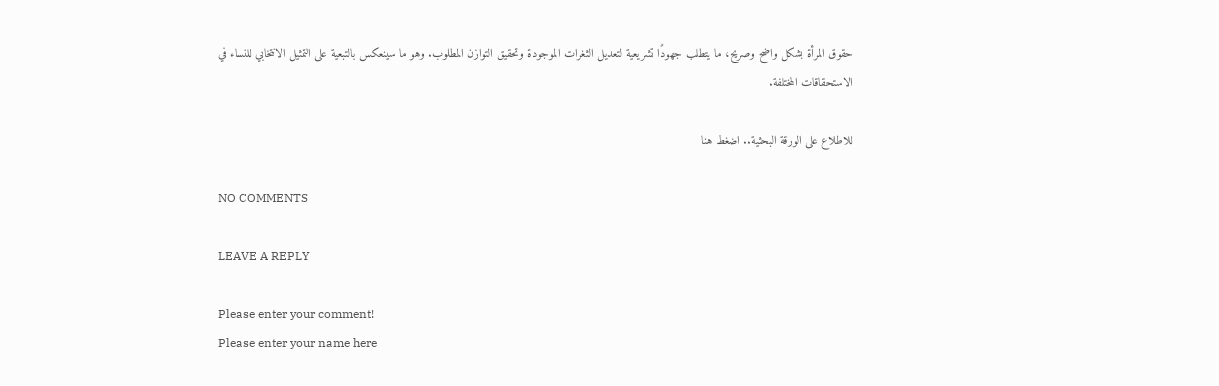حقوق المرأة بشكل واضح وصريح، ما يتطلب جهودًا تشريعية لتعديل الثغرات الموجودة وتحقيق التوازن المطلوب. وهو ما سينعكس بالتبعية على التمثيل الانتخابي للنساء في الاستحقاقات المختلفة.

للاطلاع على الورقة البحثية.. اضغط هنا

NO COMMENTS

LEAVE A REPLY

Please enter your comment!
Please enter your name here